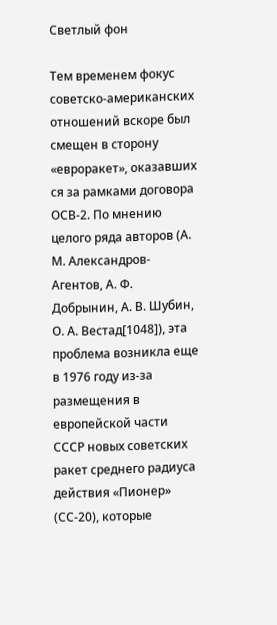Светлый фон

Тем временем фокус советско-американских отношений вскоре был смещен в сторону «евроракет», оказавших ся за рамками договора ОСВ-2. По мнению целого ряда авторов (А. М. Александров-Агентов, А. Ф. Добрынин, А. В. Шубин, О. А. Вестад[1048]), эта проблема возникла еще в 1976 году из-за размещения в европейской части СССР новых советских ракет среднего радиуса действия «Пионер» (СС-20), которые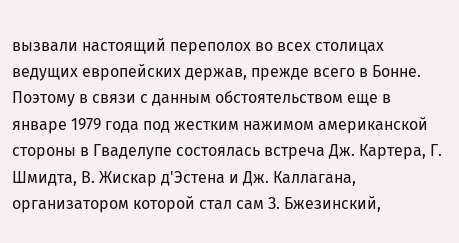вызвали настоящий переполох во всех столицах ведущих европейских держав, прежде всего в Бонне. Поэтому в связи с данным обстоятельством еще в январе 1979 года под жестким нажимом американской стороны в Гваделупе состоялась встреча Дж. Картера, Г. Шмидта, В. Жискар д'Эстена и Дж. Каллагана, организатором которой стал сам З. Бжезинский,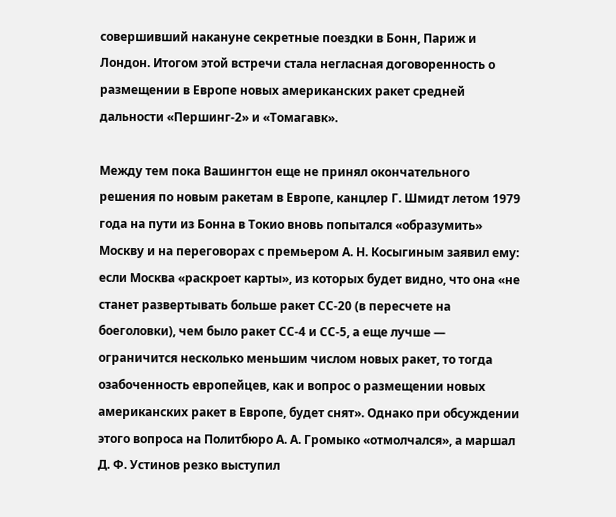совершивший накануне секретные поездки в Бонн, Париж и Лондон. Итогом этой встречи стала негласная договоренность о размещении в Европе новых американских ракет средней дальности «Першинг-2» и «Томагавк».

Между тем пока Вашингтон еще не принял окончательного решения по новым ракетам в Европе, канцлер Г. Шмидт летом 1979 года на пути из Бонна в Токио вновь попытался «образумить» Москву и на переговорах с премьером А. Н. Косыгиным заявил ему: если Москва «раскроет карты», из которых будет видно, что она «не станет развертывать больше ракет СС-20 (в пересчете на боеголовки), чем было ракет СС-4 и СС-5, а еще лучше — ограничится несколько меньшим числом новых ракет, то тогда озабоченность европейцев, как и вопрос о размещении новых американских ракет в Европе, будет снят». Однако при обсуждении этого вопроса на Политбюро А. А. Громыко «отмолчался», а маршал Д. Ф. Устинов резко выступил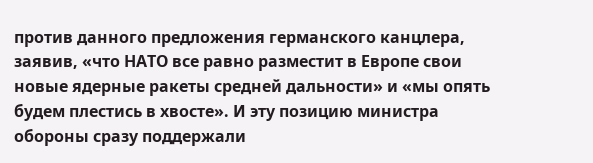против данного предложения германского канцлера, заявив, «что НАТО все равно разместит в Европе свои новые ядерные ракеты средней дальности» и «мы опять будем плестись в хвосте». И эту позицию министра обороны сразу поддержали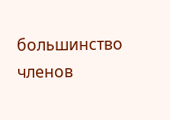большинство членов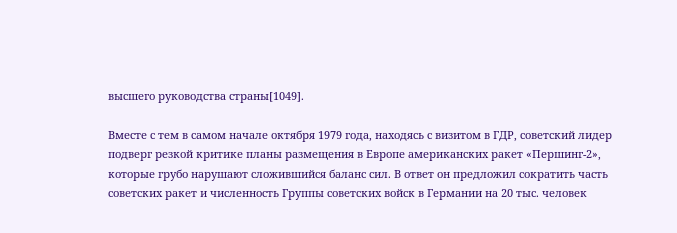высшего руководства страны[1049].

Вместе с тем в самом начале октября 1979 года, находясь с визитом в ГДР, советский лидер подверг резкой критике планы размещения в Европе американских ракет «Першинг-2», которые грубо нарушают сложившийся баланс сил. В ответ он предложил сократить часть советских ракет и численность Группы советских войск в Германии на 20 тыс. человек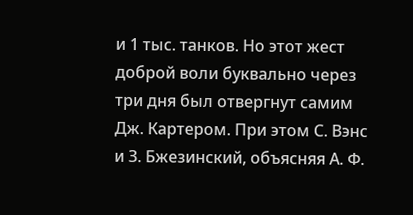и 1 тыс. танков. Но этот жест доброй воли буквально через три дня был отвергнут самим Дж. Картером. При этом С. Вэнс и З. Бжезинский, объясняя А. Ф.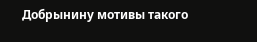Добрынину мотивы такого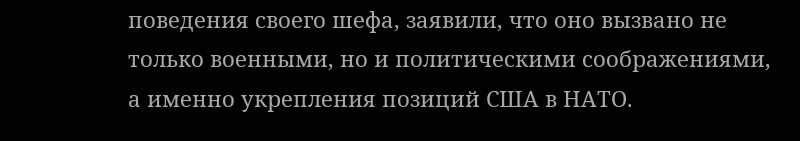поведения своего шефа, заявили, что оно вызвано не только военными, но и политическими соображениями, а именно укрепления позиций США в НАТО.